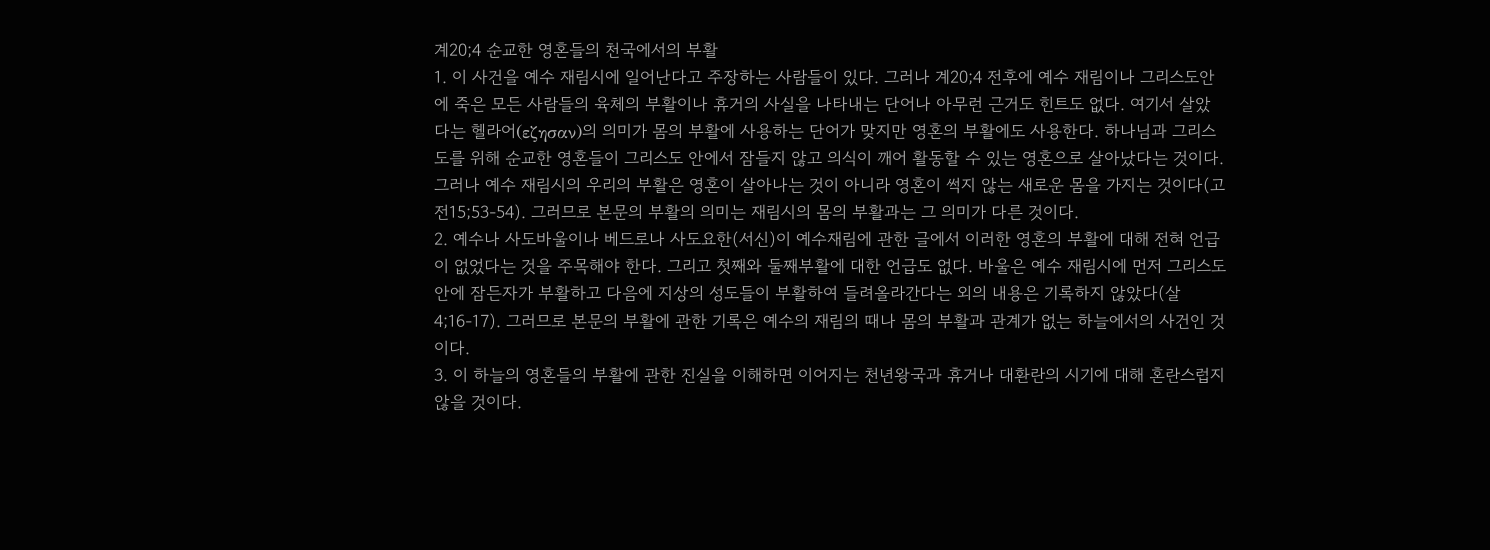계20;4 순교한 영혼들의 천국에서의 부활
1. 이 사건을 예수 재림시에 일어난다고 주장하는 사람들이 있다. 그러나 계20;4 전후에 예수 재림이나 그리스도안에 죽은 모든 사람들의 육체의 부활이나 휴거의 사실을 나타내는 단어나 아무런 근거도 힌트도 없다. 여기서 살았다는 헬라어(εζησαν)의 의미가 몸의 부활에 사용하는 단어가 맞지만 영혼의 부활에도 사용한다. 하나님과 그리스도를 위해 순교한 영혼들이 그리스도 안에서 잠들지 않고 의식이 깨어 활동할 수 있는 영혼으로 살아났다는 것이다. 그러나 예수 재림시의 우리의 부활은 영혼이 살아나는 것이 아니라 영혼이 썩지 않는 새로운 몸을 가지는 것이다(고전15;53-54). 그러므로 본문의 부활의 의미는 재림시의 몸의 부활과는 그 의미가 다른 것이다.
2. 예수나 사도바울이나 베드로나 사도요한(서신)이 예수재림에 관한 글에서 이러한 영혼의 부활에 대해 전혀 언급이 없었다는 것을 주목해야 한다. 그리고 첫째와 둘째부활에 대한 언급도 없다. 바울은 예수 재림시에 먼저 그리스도안에 잠든자가 부활하고 다음에 지상의 성도들이 부활하여 들려올라간다는 외의 내용은 기록하지 않았다(살4;16-17). 그러므로 본문의 부활에 관한 기록은 예수의 재림의 때나 몸의 부활과 관계가 없는 하늘에서의 사건인 것이다.
3. 이 하늘의 영혼들의 부활에 관한 진실을 이해하면 이어지는 천년왕국과 휴거나 대환란의 시기에 대해 혼란스럽지 않을 것이다.